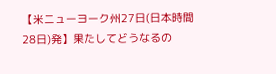【米ニューヨーク州27日(日本時間28日)発】果たしてどうなるの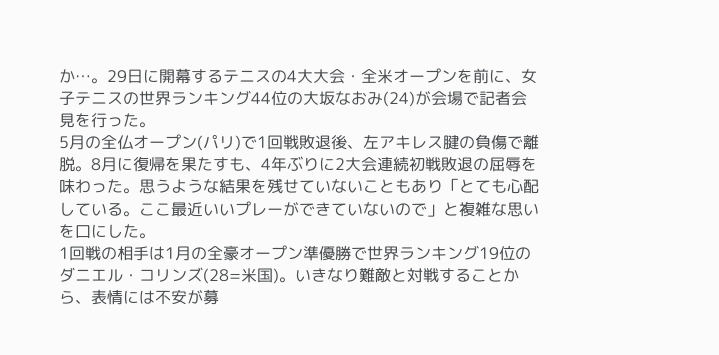か…。29日に開幕するテニスの4大大会・全米オープンを前に、女子テニスの世界ランキング44位の大坂なおみ(24)が会場で記者会見を行った。
5月の全仏オープン(パリ)で1回戦敗退後、左アキレス腱の負傷で離脱。8月に復帰を果たすも、4年ぶりに2大会連続初戦敗退の屈辱を味わった。思うような結果を残せていないこともあり「とても心配している。ここ最近いいプレーができていないので」と複雑な思いを口にした。
1回戦の相手は1月の全豪オープン準優勝で世界ランキング19位のダニエル・コリンズ(28=米国)。いきなり難敵と対戦することから、表情には不安が募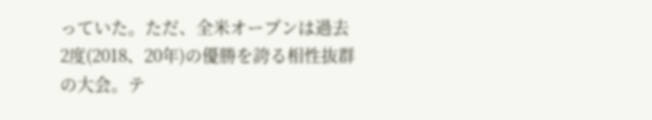っていた。ただ、全米オープンは過去2度(2018、20年)の優勝を誇る相性抜群の大会。テ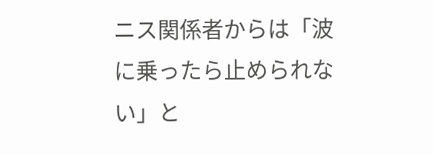ニス関係者からは「波に乗ったら止められない」と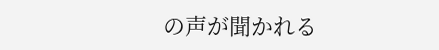の声が聞かれる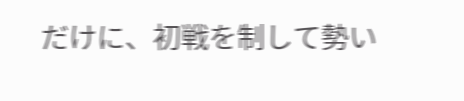だけに、初戦を制して勢い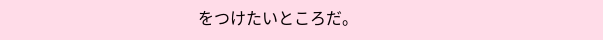をつけたいところだ。